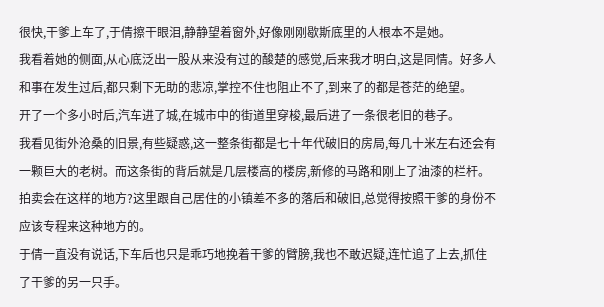很快,干爹上车了,于倩擦干眼泪,静静望着窗外,好像刚刚歇斯底里的人根本不是她。
我看着她的侧面,从心底泛出一股从来没有过的酸楚的感觉,后来我才明白,这是同情。好多人和事在发生过后,都只剩下无助的悲凉,掌控不住也阻止不了,到来了的都是苍茫的绝望。
开了一个多小时后,汽车进了城,在城市中的街道里穿梭,最后进了一条很老旧的巷子。
我看见街外沧桑的旧景,有些疑惑,这一整条街都是七十年代破旧的房局,每几十米左右还会有一颗巨大的老树。而这条街的背后就是几层楼高的楼房,新修的马路和刚上了油漆的栏杆。
拍卖会在这样的地方?这里跟自己居住的小镇差不多的落后和破旧,总觉得按照干爹的身份不应该专程来这种地方的。
于倩一直没有说话,下车后也只是乖巧地挽着干爹的臂膀,我也不敢迟疑,连忙追了上去,抓住了干爹的另一只手。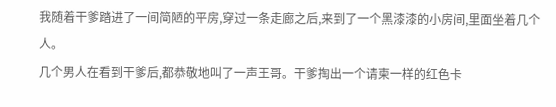我随着干爹踏进了一间简陋的平房,穿过一条走廊之后,来到了一个黑漆漆的小房间,里面坐着几个人。
几个男人在看到干爹后,都恭敬地叫了一声王哥。干爹掏出一个请柬一样的红色卡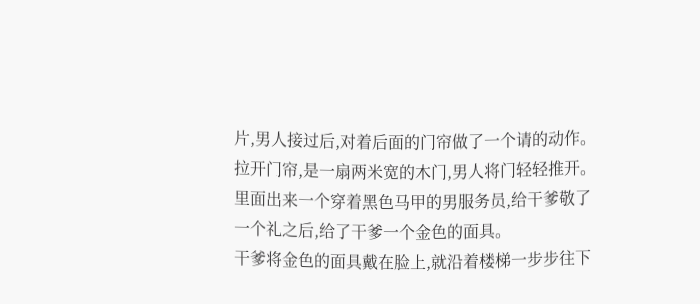片,男人接过后,对着后面的门帘做了一个请的动作。
拉开门帘,是一扇两米宽的木门,男人将门轻轻推开。里面出来一个穿着黑色马甲的男服务员,给干爹敬了一个礼之后,给了干爹一个金色的面具。
干爹将金色的面具戴在脸上,就沿着楼梯一步步往下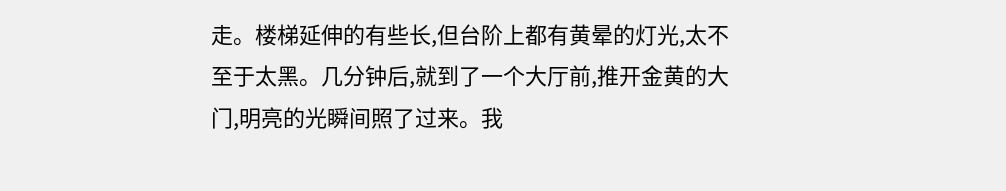走。楼梯延伸的有些长,但台阶上都有黄晕的灯光,太不至于太黑。几分钟后,就到了一个大厅前,推开金黄的大门,明亮的光瞬间照了过来。我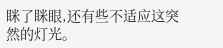眯了眯眼,还有些不适应这突然的灯光。